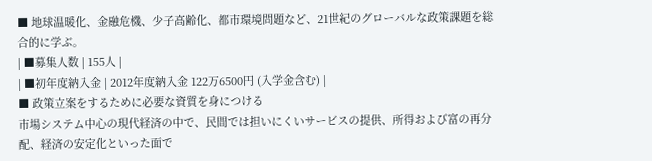■ 地球温暖化、金融危機、少子高齢化、都市環境問題など、21世紀のグローバルな政策課題を総合的に学ぶ。
| ■募集人数 | 155人 |
| ■初年度納入金 | 2012年度納入金 122万6500円 (入学金含む) |
■ 政策立案をするために必要な資質を身につける
市場システム中心の現代経済の中で、民間では担いにくいサービスの提供、所得および富の再分配、経済の安定化といった面で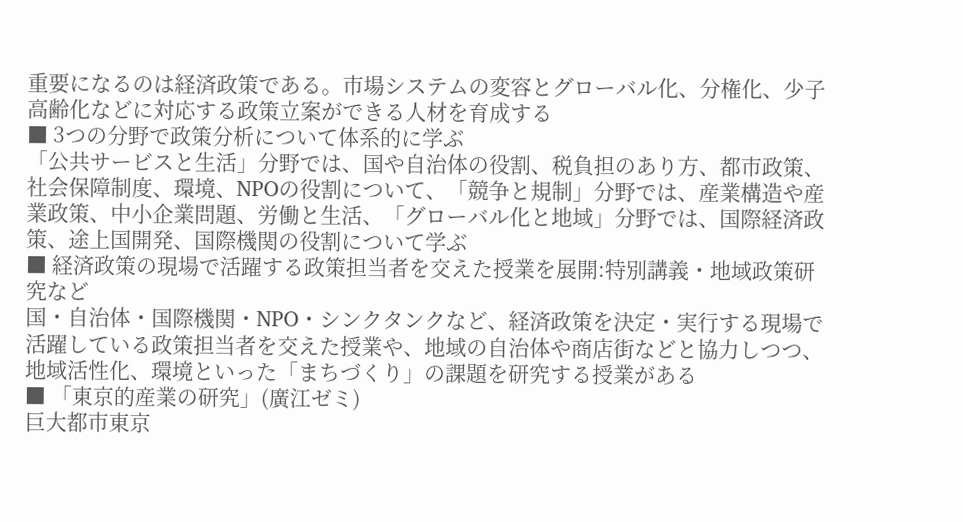重要になるのは経済政策である。市場システムの変容とグローバル化、分権化、少子高齢化などに対応する政策立案ができる人材を育成する
■ 3つの分野で政策分析について体系的に学ぶ
「公共サービスと生活」分野では、国や自治体の役割、税負担のあり方、都市政策、社会保障制度、環境、NPOの役割について、「競争と規制」分野では、産業構造や産業政策、中小企業問題、労働と生活、「グローバル化と地域」分野では、国際経済政策、途上国開発、国際機関の役割について学ぶ
■ 経済政策の現場で活躍する政策担当者を交えた授業を展開:特別講義・地域政策研究など
国・自治体・国際機関・NPO・シンクタンクなど、経済政策を決定・実行する現場で活躍している政策担当者を交えた授業や、地域の自治体や商店街などと協力しつつ、地域活性化、環境といった「まちづくり」の課題を研究する授業がある
■ 「東京的産業の研究」(廣江ゼミ)
巨大都市東京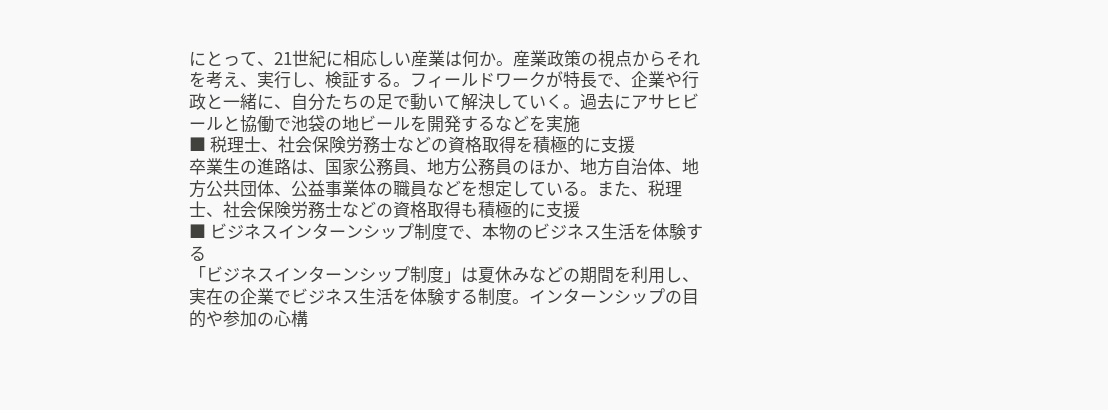にとって、21世紀に相応しい産業は何か。産業政策の視点からそれを考え、実行し、検証する。フィールドワークが特長で、企業や行政と一緒に、自分たちの足で動いて解決していく。過去にアサヒビールと協働で池袋の地ビールを開発するなどを実施
■ 税理士、社会保険労務士などの資格取得を積極的に支援
卒業生の進路は、国家公務員、地方公務員のほか、地方自治体、地方公共団体、公益事業体の職員などを想定している。また、税理士、社会保険労務士などの資格取得も積極的に支援
■ ビジネスインターンシップ制度で、本物のビジネス生活を体験する
「ビジネスインターンシップ制度」は夏休みなどの期間を利用し、実在の企業でビジネス生活を体験する制度。インターンシップの目的や参加の心構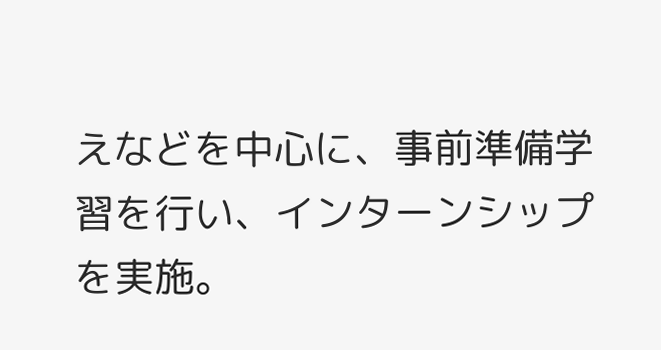えなどを中心に、事前準備学習を行い、インターンシップを実施。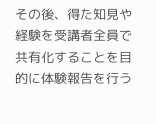その後、得た知見や経験を受講者全員で共有化することを目的に体験報告を行う